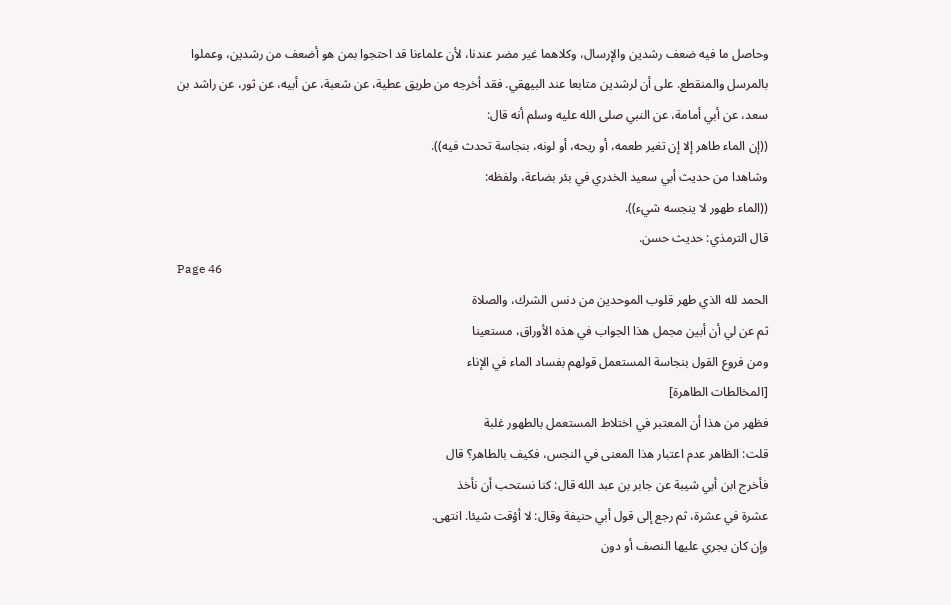وحاصل ما فيه ضعف رشدين والإرسال، وكلاهما غير مضر عندنا، لأن علماءنا قد احتجوا بمن هو أضعف من رشدين، وعملوا بالمرسل والمنقطع. على أن لرشدين متابعا عند البيهقي. فقد أخرجه من طريق عطية، عن شعبة، عن أبيه، عن ثور، عن راشد بن سعد، عن أبي أمامة، عن النبي صلى الله عليه وسلم أنه قال:
((إن الماء طاهر إلا إن تغير طعمه، أو ريحه، أو لونه، بنجاسة تحدث فيه)).
وشاهدا من حديث أبي سعيد الخدري في بئر بضاعة، ولفظه:
((الماء طهور لا ينجسه شيء)).
قال الترمذي: حديث حسن.
Page 46
الحمد لله الذي طهر قلوب الموحدين من دنس الشرك، والصلاة
ثم عن لي أن أبين مجمل هذا الجواب في هذه الأوراق، مستعينا
ومن فروع القول بنجاسة المستعمل قولهم بفساد الماء في الإناء
[المخالطات الطاهرة]
فظهر من هذا أن المعتبر في اختلاط المستعمل بالطهور غلبة
قلت: الظاهر عدم اعتبار هذا المعنى في النجس، فكيف بالطاهر؟ قال
فأخرج ابن أبي شيبة عن جابر بن عبد الله قال: كنا نستحب أن نأخذ
عشرة في عشرة، ثم رجع إلى قول أبي حنيفة وقال: لا أؤقت شيئا. انتهى.
وإن كان يجري عليها النصف أو دون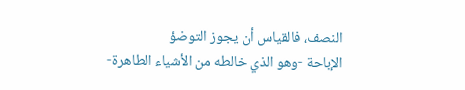النصف، فالقياس أن يجوز التوضؤ
الإباحة -وهو الذي خالطه من الأشياء الطاهرة-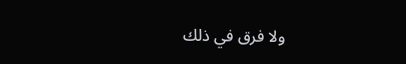ولا فرق في ذلك